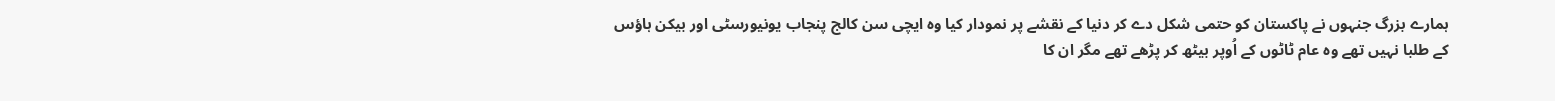ہمارے بزرگ جنہوں نے پاکستان کو حتمی شکل دے کر دنیا کے نقشے پر نمودار کیا وہ ایچی سن کالج پنجاب یونیورسٹی اور بیکن ہاؤس کے طلبا نہیں تھے وہ عام ٹاٹوں کے اُوپر بیٹھ کر پڑھے تھے مگر ان کا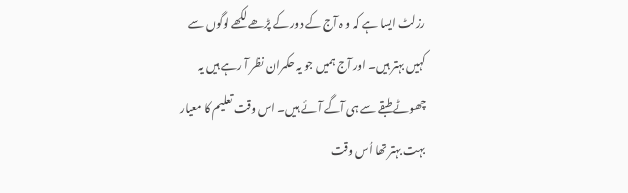رزلٹ ایسا ہے کہ و ہ آج کے دور کے پڑھے لکھے لوگوں سے کہیں بہتر ہیں۔ اور آج ہمیں جو یہ حکمران نظر آ رہے ہیں یہ چھوٹے طبقے سے ہی آگے آئے ہیں۔ اس وقت تعلیم کا معیار بہت بہتر تھا اُس وقت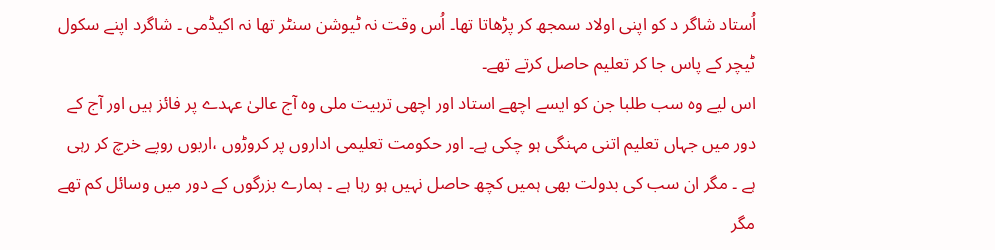اُستاد شاگر د کو اپنی اولاد سمجھ کر پڑھاتا تھا۔ اُس وقت نہ ٹیوشن سنٹر تھا نہ اکیڈمی ۔ شاگرد اپنے سکول ٹیچر کے پاس جا کر تعلیم حاصل کرتے تھے۔
اس لیے وہ سب طلبا جن کو ایسے اچھے استاد اور اچھی تربیت ملی وہ آج عالیٰ عہدے پر فائز ہیں اور آج کے دور میں جہاں تعلیم اتنی مہنگی ہو چکی ہے۔ اور حکومت تعلیمی اداروں پر کروڑوں ،اربوں روپے خرچ کر رہی ہے ۔ مگر ان سب کی بدولت بھی ہمیں کچھ حاصل نہیں ہو رہا ہے ۔ ہمارے بزرگوں کے دور میں وسائل کم تھے مگر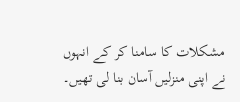مشکلات کا سامنا کر کے انہوں نے اپنی منزلیں آسان بنا لی تھیں۔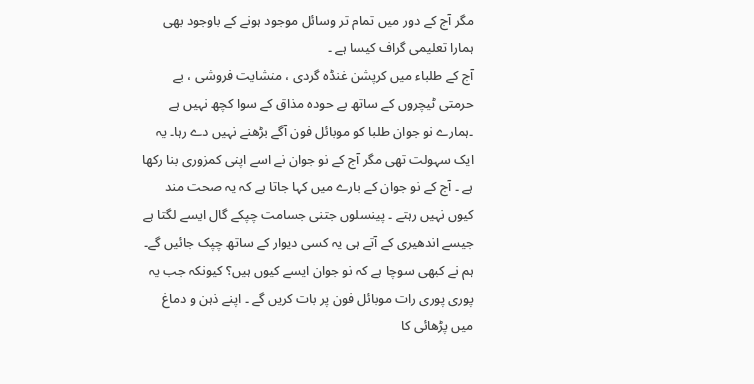مگر آج کے دور میں تمام تر وسائل موجود ہونے کے باوجود بھی ہمارا تعلیمی گراف کیسا ہے ۔
آج کے طلباء میں کرپشن غنڈہ گردی ، منشایت فروشی ، بے حرمتی ٹیچروں کے ساتھ بے حودہ مذاق کے سوا کچھ نہیں ہے ۔ہمارے نو جوان طلبا کو موبائل فون آگے بڑھنے نہیں دے رہا۔ یہ ایک سہولت تھی مگر آج کے نو جوان نے اسے اپنی کمزوری بنا رکھا ہے ۔ آج کے نو جوان کے بارے میں کہا جاتا ہے کہ یہ صحت مند کیوں نہیں رہتے ۔ پینسلوں جتنی جسامت چپکے گال ایسے لگتا ہے جیسے اندھیری کے آتے ہی یہ کسی دیوار کے ساتھ چپک جائیں گے۔ ہم نے کبھی سوچا ہے کہ نو جوان ایسے کیوں ہیں؟ کیونکہ جب یہ پوری پوری رات موبائل فون پر بات کریں گے ۔ اپنے ذہن و دماغ میں پڑھائی کا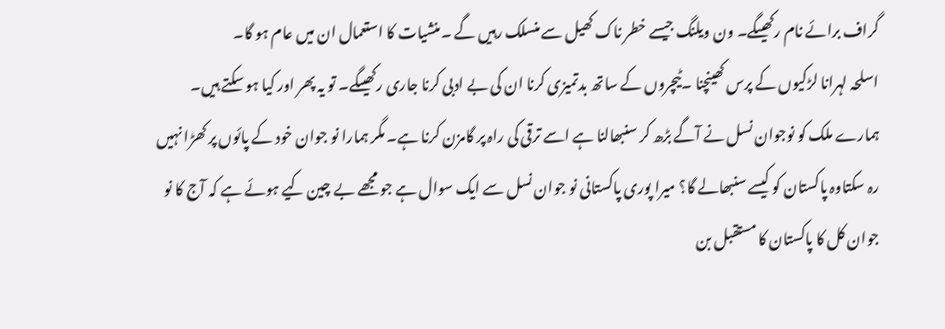گراف برائے نام رکھیںگے۔ ون ویلنگ جیسے خطر ناک کھیل سے منسلک رہیں گے ۔منشیات کا استعمال ان میں عام ہو گا۔
اسلحہ لہرانا لڑکیوں کے پرس کھینچنا ۔ٹیچروں کے ساتھ بدتمیزی کرنا ان کی بے ادبی کرنا جاری رکھیںگے۔ تو یہ پھر اور کیا ہو سکتے ہیں۔ ہمارے ملک کو نوجوان نسل نے آگے بڑھ کر سنبھالنا ہے اسے ترقی کی راہ پر گامزن کرنا ہے۔ مگر ہمارا نو جوان خود کے پائوں پر کھڑا نہیں رہ سکتاوہ پاکستان کو کیسے سنبھالے گا؟ میرا پوری پاکستانی نو جوان نسل سے ایک سوال ہے جو مجھے بے چین کیے ہوئے ہے کہ آج کا نو جوان کل کا پاکستان کا مستقبل بن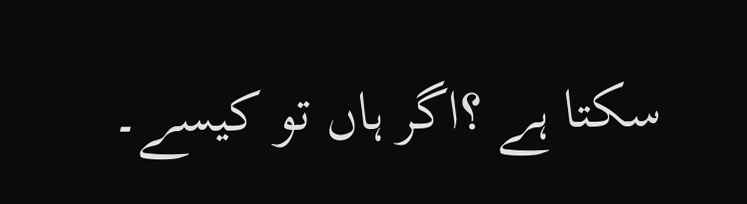سکتا ہے ؟اگر ہاں تو کیسے۔